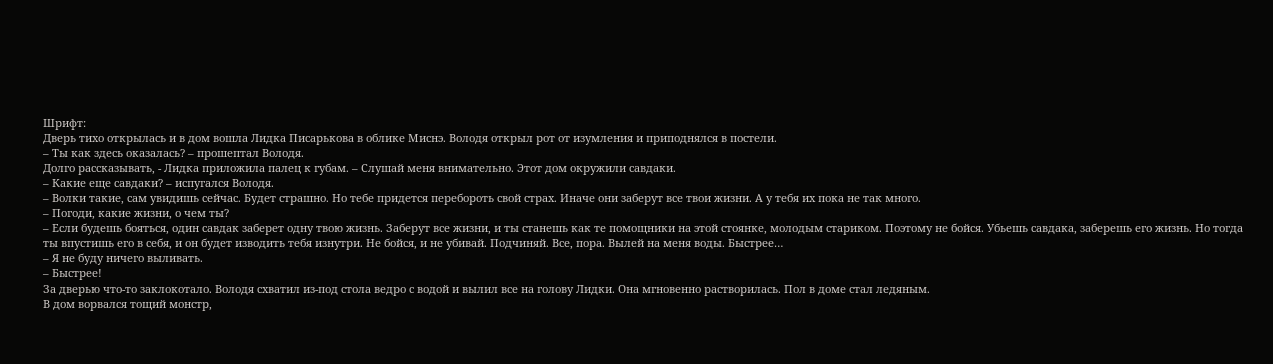Шрифт:
Дверь тихо открылась и в дом вошла Лидка Писарькова в облике Миснэ. Володя открыл рот от изумления и приподнялся в постели.
– Ты как здесь оказалась? – прошептал Володя.
Долго рассказывать, - Лидка приложила палец к губам. – Слушай меня внимательно. Этот дом окружили савдаки.
– Какие еще савдаки? – испугался Володя.
– Волки такие, сам увидишь сейчас. Будет страшно. Но тебе придется перебороть свой страх. Иначе они заберут все твои жизни. А у тебя их пока не так много.
– Погоди, какие жизни, о чем ты?
– Если будешь бояться, один савдак заберет одну твою жизнь. Заберут все жизни, и ты станешь как те помощники на этой стоянке, молодым стариком. Поэтому не бойся. Убьешь савдака, заберешь его жизнь. Но тогда ты впустишь его в себя, и он будет изводить тебя изнутри. Не бойся, и не убивай. Подчиняй. Все, пора. Вылей на меня воды. Быстрее…
– Я не буду ничего выливать.
– Быстрее!
За дверью что-то заклокотало. Володя схватил из-под стола ведро с водой и вылил все на голову Лидки. Она мгновенно растворилась. Пол в доме стал ледяным.
В дом ворвался тощий монстр,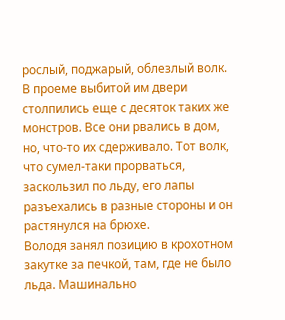рослый, поджарый, облезлый волк. В проеме выбитой им двери столпились еще с десяток таких же монстров. Все они рвались в дом, но, что-то их сдерживало. Тот волк, что сумел-таки прорваться, заскользил по льду, его лапы разъехались в разные стороны и он растянулся на брюхе.
Володя занял позицию в крохотном закутке за печкой, там, где не было льда. Машинально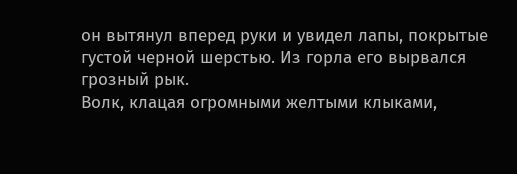он вытянул вперед руки и увидел лапы, покрытые густой черной шерстью. Из горла его вырвался грозный рык.
Волк, клацая огромными желтыми клыками,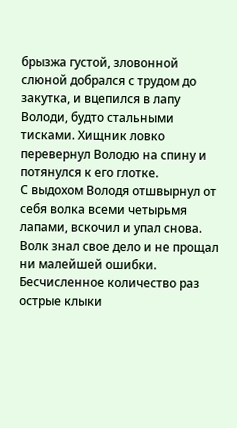брызжа густой, зловонной слюной добрался с трудом до закутка, и вцепился в лапу Володи, будто стальными тисками. Хищник ловко перевернул Володю на спину и потянулся к его глотке.
С выдохом Володя отшвырнул от себя волка всеми четырьмя лапами, вскочил и упал снова. Волк знал свое дело и не прощал ни малейшей ошибки. Бесчисленное количество раз острые клыки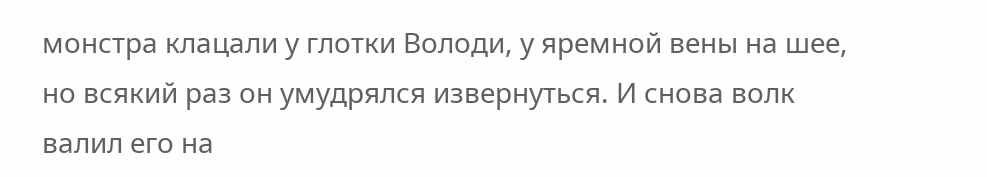монстра клацали у глотки Володи, у яремной вены на шее, но всякий раз он умудрялся извернуться. И снова волк валил его на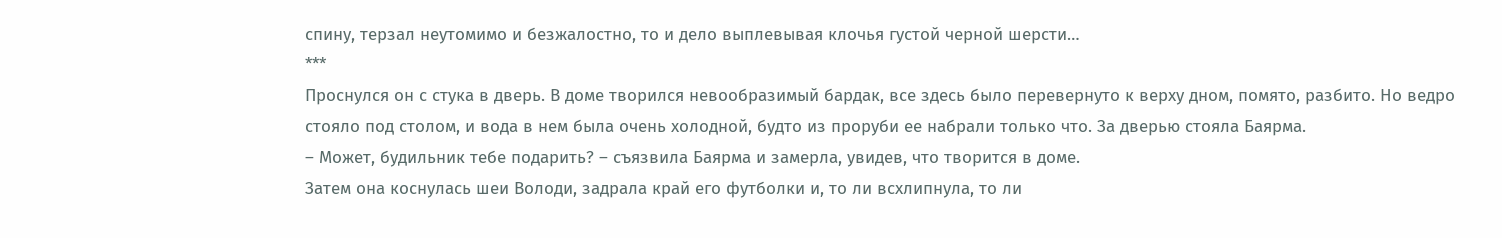спину, терзал неутомимо и безжалостно, то и дело выплевывая клочья густой черной шерсти…
***
Проснулся он с стука в дверь. В доме творился невообразимый бардак, все здесь было перевернуто к верху дном, помято, разбито. Но ведро стояло под столом, и вода в нем была очень холодной, будто из проруби ее набрали только что. За дверью стояла Баярма.
– Может, будильник тебе подарить? – съязвила Баярма и замерла, увидев, что творится в доме.
Затем она коснулась шеи Володи, задрала край его футболки и, то ли всхлипнула, то ли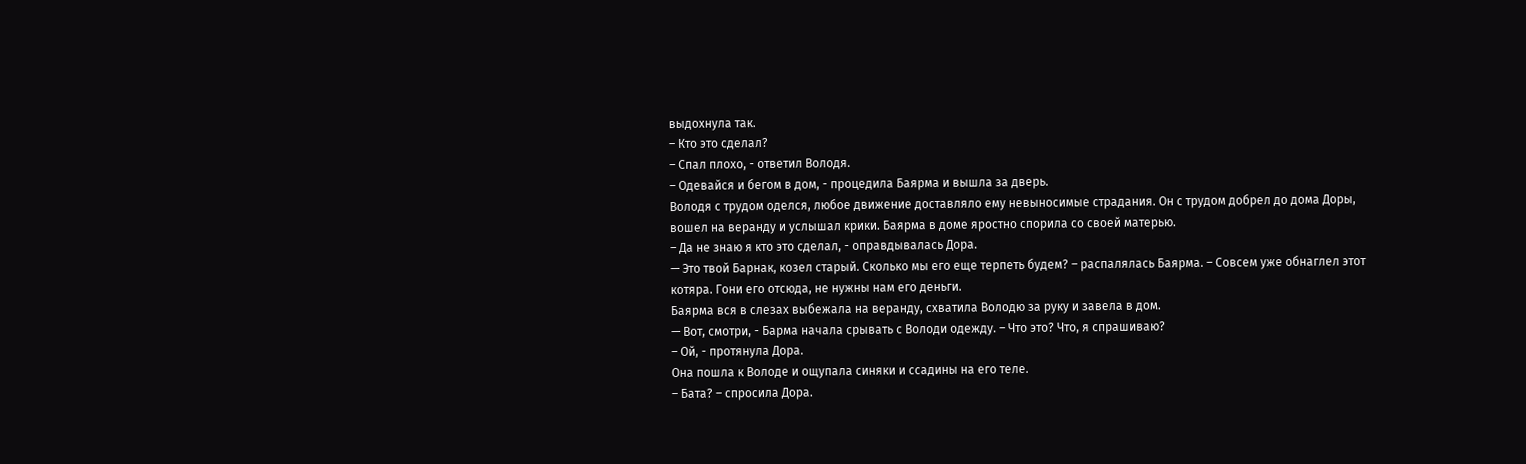выдохнула так.
– Кто это сделал?
– Спал плохо, - ответил Володя.
– Одевайся и бегом в дом, - процедила Баярма и вышла за дверь.
Володя с трудом оделся, любое движение доставляло ему невыносимые страдания. Он с трудом добрел до дома Доры, вошел на веранду и услышал крики. Баярма в доме яростно спорила со своей матерью.
– Да не знаю я кто это сделал, - оправдывалась Дора.
— Это твой Барнак, козел старый. Сколько мы его еще терпеть будем? – распалялась Баярма. – Совсем уже обнаглел этот котяра. Гони его отсюда, не нужны нам его деньги.
Баярма вся в слезах выбежала на веранду, схватила Володю за руку и завела в дом.
— Вот, смотри, - Барма начала срывать с Володи одежду. – Что это? Что, я спрашиваю?
– Ой, - протянула Дора.
Она пошла к Володе и ощупала синяки и ссадины на его теле.
– Бата? – спросила Дора.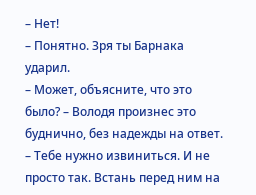– Нет!
– Понятно. Зря ты Барнака ударил.
– Может, объясните, что это было? – Володя произнес это буднично, без надежды на ответ.
– Тебе нужно извиниться. И не просто так. Встань перед ним на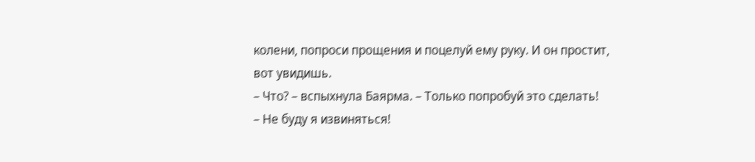колени, попроси прощения и поцелуй ему руку. И он простит, вот увидишь.
– Что? – вспыхнула Баярма. – Только попробуй это сделать!
– Не буду я извиняться!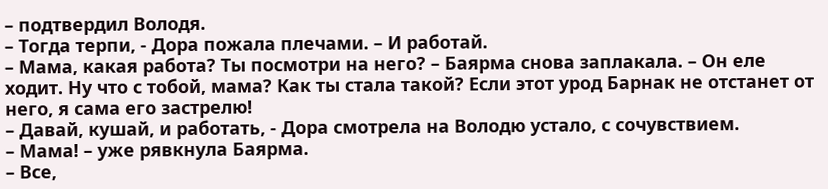– подтвердил Володя.
– Тогда терпи, - Дора пожала плечами. – И работай.
– Мама, какая работа? Ты посмотри на него? – Баярма снова заплакала. – Он еле ходит. Ну что с тобой, мама? Как ты стала такой? Если этот урод Барнак не отстанет от него, я сама его застрелю!
– Давай, кушай, и работать, - Дора смотрела на Володю устало, с сочувствием.
– Мама! – уже рявкнула Баярма.
– Все,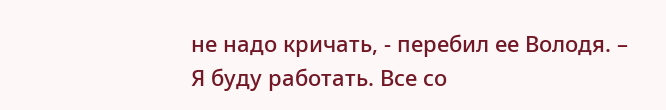не надо кричать, - перебил ее Володя. – Я буду работать. Все со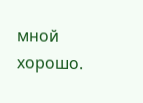мной хорошо.